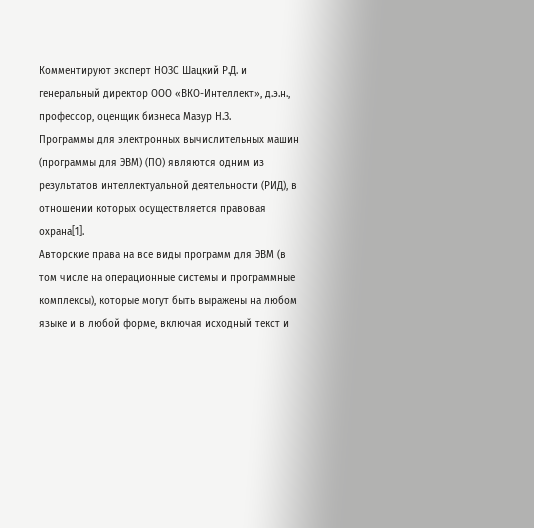Комментируют эксперт НОЗС Шацкий Р.Д. и генеральный директор ООО «ВКО-Интеллект», д.э.н., профессор, оценщик бизнеса Мазур Н.З.
Программы для электронных вычислительных машин (программы для ЭВМ) (ПО) являются одним из результатов интеллектуальной деятельности (РИД), в отношении которых осуществляется правовая охрана[1].
Авторские права на все виды программ для ЭВМ (в том числе на операционные системы и программные комплексы), которые могут быть выражены на любом языке и в любой форме, включая исходный текст и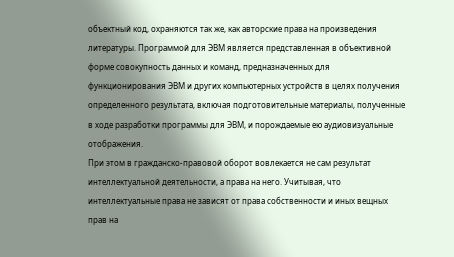объектный код, охраняются так же, как авторские права на произведения литературы. Программой для ЭВМ является представленная в объективной форме совокупность данных и команд, предназначенных для функционирования ЭВМ и других компьютерных устройств в целях получения определенного результата, включая подготовительные материалы, полученные в ходе разработки программы для ЭВМ, и порождаемые ею аудиовизуальные отображения.
При этом в гражданско-правовой оборот вовлекается не сам результат интеллектуальной деятельности, а права на него. Учитывая, что интеллектуальные права не зависят от права собственности и иных вещных прав на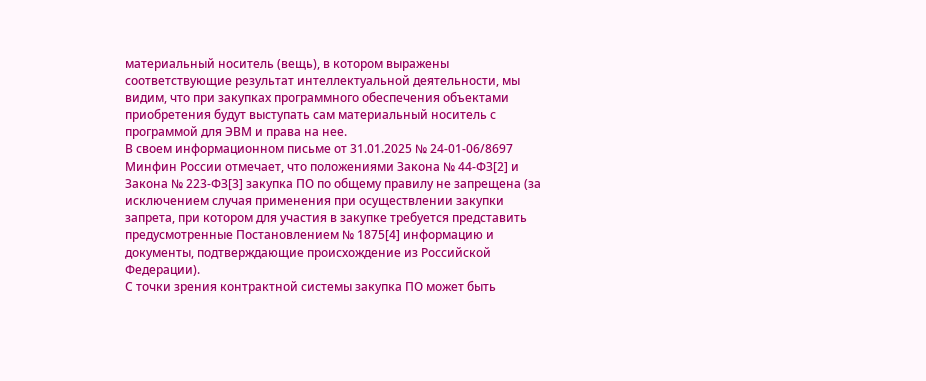материальный носитель (вещь), в котором выражены соответствующие результат интеллектуальной деятельности, мы видим, что при закупках программного обеспечения объектами приобретения будут выступать сам материальный носитель с программой для ЭВМ и права на нее.
В своем информационном письме от 31.01.2025 № 24-01-06/8697 Минфин России отмечает, что положениями Закона № 44-ФЗ[2] и Закона № 223-ФЗ[3] закупка ПО по общему правилу не запрещена (за исключением случая применения при осуществлении закупки запрета, при котором для участия в закупке требуется представить предусмотренные Постановлением № 1875[4] информацию и документы, подтверждающие происхождение из Российской Федерации).
С точки зрения контрактной системы закупка ПО может быть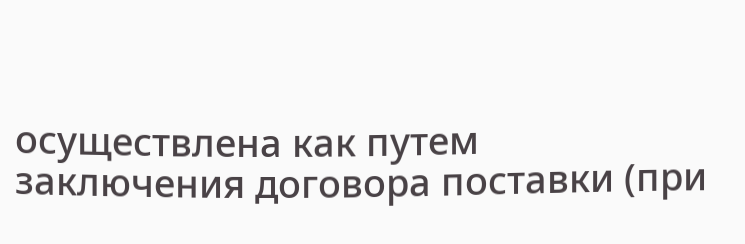осуществлена как путем заключения договора поставки (при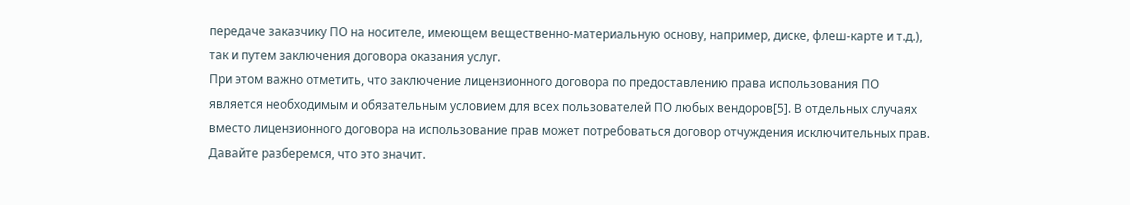передаче заказчику ПО на носителе, имеющем вещественно-материальную основу, например, диске, флеш-карте и т.д.), так и путем заключения договора оказания услуг.
При этом важно отметить, что заключение лицензионного договора по предоставлению права использования ПО является необходимым и обязательным условием для всех пользователей ПО любых вендоров[5]. В отдельных случаях вместо лицензионного договора на использование прав может потребоваться договор отчуждения исключительных прав. Давайте разберемся, что это значит.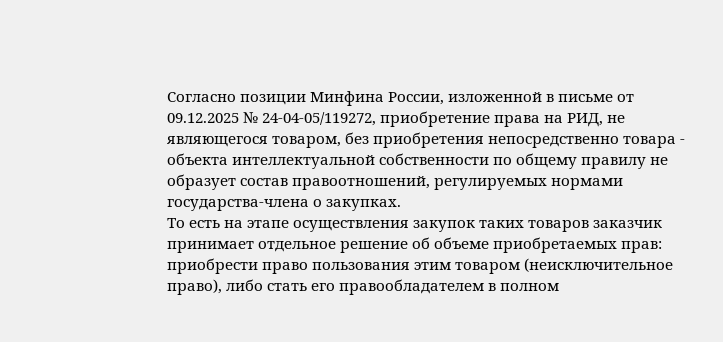Согласно позиции Минфина России, изложенной в письме от 09.12.2025 № 24-04-05/119272, приобретение права на РИД, не являющегося товаром, без приобретения непосредственно товара - объекта интеллектуальной собственности по общему правилу не образует состав правоотношений, регулируемых нормами государства-члена о закупках.
То есть на этапе осуществления закупок таких товаров заказчик принимает отдельное решение об объеме приобретаемых прав: приобрести право пользования этим товаром (неисключительное право), либо стать его правообладателем в полном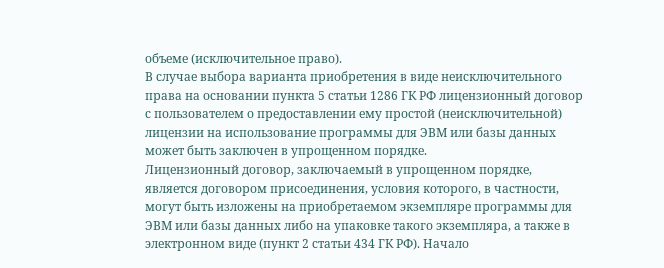объеме (исключительное право).
В случае выбора варианта приобретения в виде неисключительного права на основании пункта 5 статьи 1286 ГК РФ лицензионный договор с пользователем о предоставлении ему простой (неисключительной) лицензии на использование программы для ЭВМ или базы данных может быть заключен в упрощенном порядке.
Лицензионный договор, заключаемый в упрощенном порядке, является договором присоединения, условия которого, в частности, могут быть изложены на приобретаемом экземпляре программы для ЭВМ или базы данных либо на упаковке такого экземпляра, а также в электронном виде (пункт 2 статьи 434 ГК РФ). Начало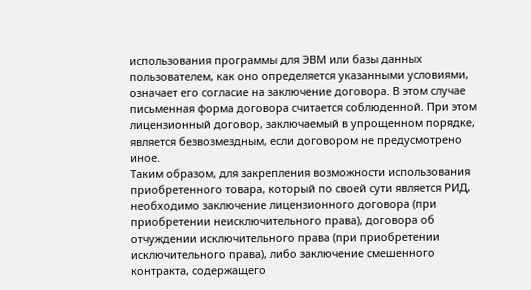использования программы для ЭВМ или базы данных пользователем, как оно определяется указанными условиями, означает его согласие на заключение договора. В этом случае письменная форма договора считается соблюденной. При этом лицензионный договор, заключаемый в упрощенном порядке, является безвозмездным, если договором не предусмотрено иное.
Таким образом, для закрепления возможности использования приобретенного товара, который по своей сути является РИД, необходимо заключение лицензионного договора (при приобретении неисключительного права), договора об отчуждении исключительного права (при приобретении исключительного права), либо заключение смешенного контракта, содержащего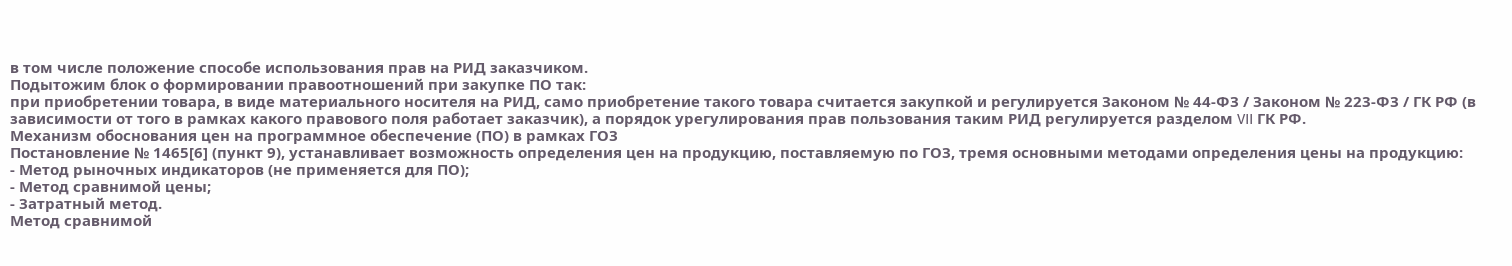в том числе положение способе использования прав на РИД заказчиком.
Подытожим блок о формировании правоотношений при закупке ПО так:
при приобретении товара, в виде материального носителя на РИД, само приобретение такого товара считается закупкой и регулируется Законом № 44-ФЗ / Законом № 223-ФЗ / ГК РФ (в зависимости от того в рамках какого правового поля работает заказчик), а порядок урегулирования прав пользования таким РИД регулируется разделом VII ГК РФ.
Механизм обоснования цен на программное обеспечение (ПО) в рамках ГОЗ
Постановление № 1465[6] (пункт 9), устанавливает возможность определения цен на продукцию, поставляемую по ГОЗ, тремя основными методами определения цены на продукцию:
- Метод рыночных индикаторов (не применяется для ПО);
- Метод сравнимой цены;
- Затратный метод.
Метод сравнимой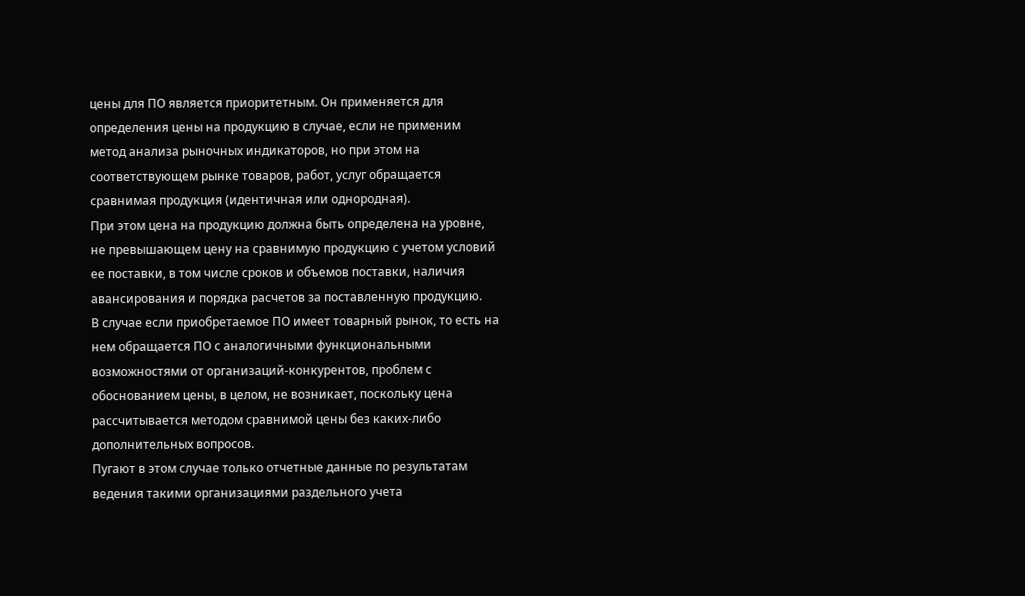цены для ПО является приоритетным. Он применяется для определения цены на продукцию в случае, если не применим метод анализа рыночных индикаторов, но при этом на соответствующем рынке товаров, работ, услуг обращается сравнимая продукция (идентичная или однородная).
При этом цена на продукцию должна быть определена на уровне, не превышающем цену на сравнимую продукцию с учетом условий ее поставки, в том числе сроков и объемов поставки, наличия авансирования и порядка расчетов за поставленную продукцию.
В случае если приобретаемое ПО имеет товарный рынок, то есть на нем обращается ПО с аналогичными функциональными возможностями от организаций-конкурентов, проблем с обоснованием цены, в целом, не возникает, поскольку цена рассчитывается методом сравнимой цены без каких-либо дополнительных вопросов.
Пугают в этом случае только отчетные данные по результатам ведения такими организациями раздельного учета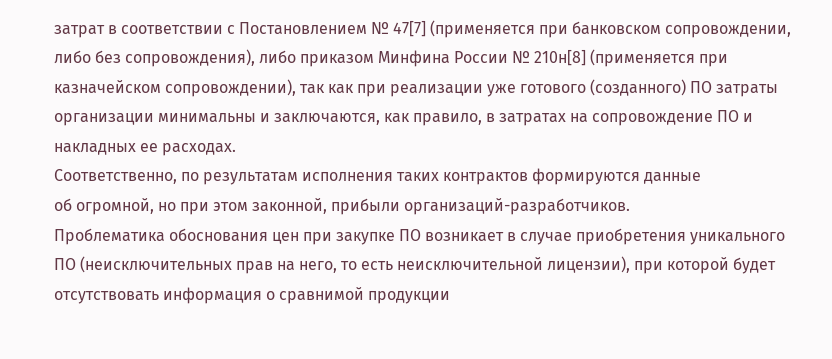затрат в соответствии с Постановлением № 47[7] (применяется при банковском сопровождении, либо без сопровождения), либо приказом Минфина России № 210н[8] (применяется при казначейском сопровождении), так как при реализации уже готового (созданного) ПО затраты организации минимальны и заключаются, как правило, в затратах на сопровождение ПО и накладных ее расходах.
Соответственно, по результатам исполнения таких контрактов формируются данные
об огромной, но при этом законной, прибыли организаций-разработчиков.
Проблематика обоснования цен при закупке ПО возникает в случае приобретения уникального ПО (неисключительных прав на него, то есть неисключительной лицензии), при которой будет отсутствовать информация о сравнимой продукции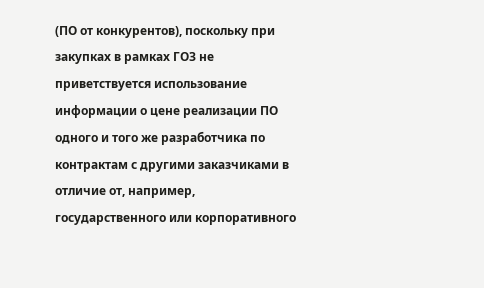(ПО от конкурентов), поскольку при закупках в рамках ГОЗ не приветствуется использование информации о цене реализации ПО одного и того же разработчика по контрактам с другими заказчиками в отличие от, например, государственного или корпоративного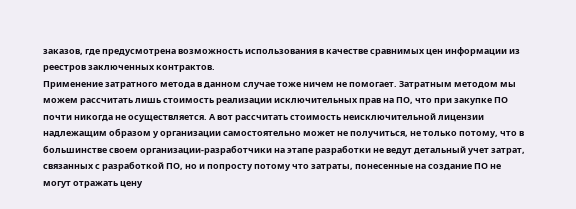заказов, где предусмотрена возможность использования в качестве сравнимых цен информации из реестров заключенных контрактов.
Применение затратного метода в данном случае тоже ничем не помогает. Затратным методом мы можем рассчитать лишь стоимость реализации исключительных прав на ПО, что при закупке ПО почти никогда не осуществляется. А вот рассчитать стоимость неисключительной лицензии надлежащим образом у организации самостоятельно может не получиться, не только потому, что в большинстве своем организации-разработчики на этапе разработки не ведут детальный учет затрат, связанных с разработкой ПО, но и попросту потому что затраты, понесенные на создание ПО не могут отражать цену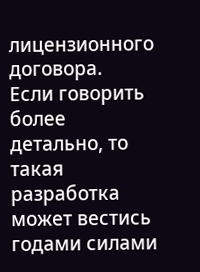лицензионного договора.
Если говорить более детально, то такая разработка может вестись годами силами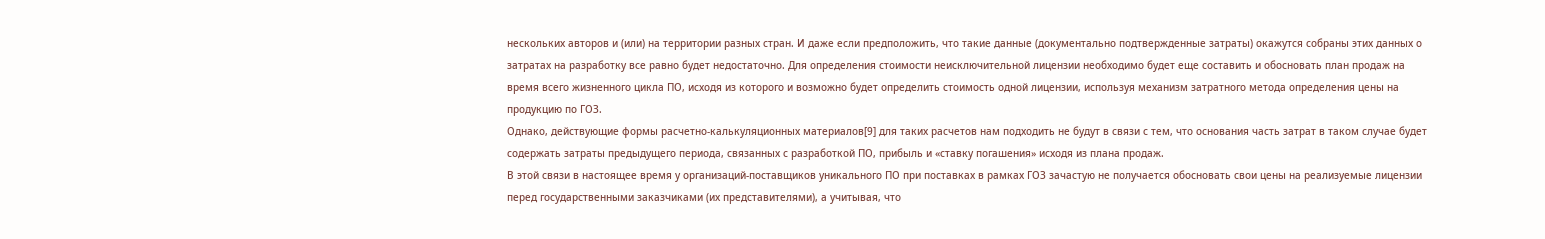нескольких авторов и (или) на территории разных стран. И даже если предположить, что такие данные (документально подтвержденные затраты) окажутся собраны этих данных о затратах на разработку все равно будет недостаточно. Для определения стоимости неисключительной лицензии необходимо будет еще составить и обосновать план продаж на время всего жизненного цикла ПО, исходя из которого и возможно будет определить стоимость одной лицензии, используя механизм затратного метода определения цены на продукцию по ГОЗ.
Однако, действующие формы расчетно-калькуляционных материалов[9] для таких расчетов нам подходить не будут в связи с тем, что основания часть затрат в таком случае будет содержать затраты предыдущего периода, связанных с разработкой ПО, прибыль и «ставку погашения» исходя из плана продаж.
В этой связи в настоящее время у организаций-поставщиков уникального ПО при поставках в рамках ГОЗ зачастую не получается обосновать свои цены на реализуемые лицензии перед государственными заказчиками (их представителями), а учитывая, что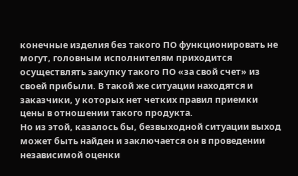конечные изделия без такого ПО функционировать не могут, головным исполнителям приходится осуществлять закупку такого ПО «за свой счет» из своей прибыли. В такой же ситуации находятся и заказчики, у которых нет четких правил приемки цены в отношении такого продукта.
Но из этой, казалось бы, безвыходной ситуации выход может быть найден и заключается он в проведении независимой оценки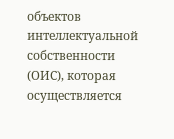объектов интеллектуальной собственности (ОИС), которая осуществляется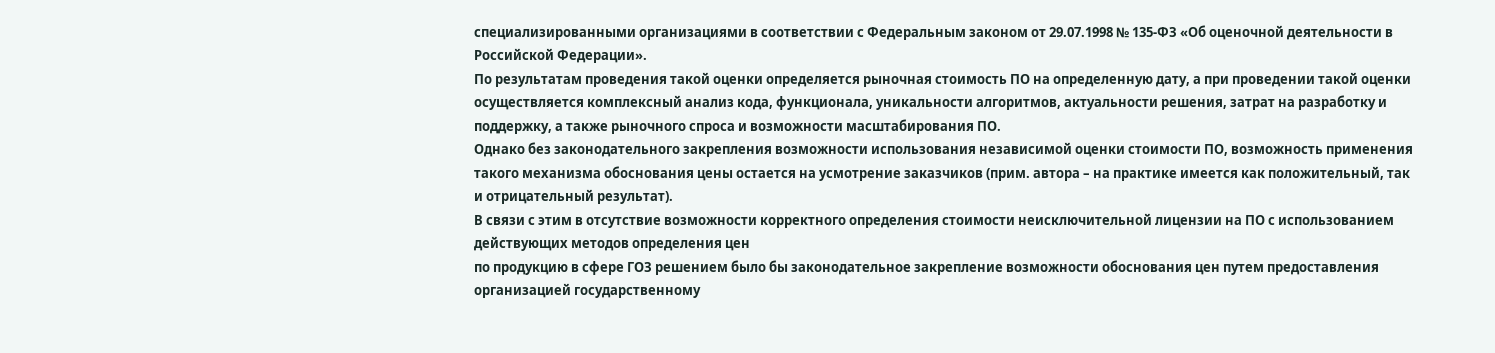специализированными организациями в соответствии с Федеральным законом от 29.07.1998 № 135-ФЗ «Об оценочной деятельности в Российской Федерации».
По результатам проведения такой оценки определяется рыночная стоимость ПО на определенную дату, а при проведении такой оценки осуществляется комплексный анализ кода, функционала, уникальности алгоритмов, актуальности решения, затрат на разработку и поддержку, а также рыночного спроса и возможности масштабирования ПО.
Однако без законодательного закрепления возможности использования независимой оценки стоимости ПО, возможность применения такого механизма обоснования цены остается на усмотрение заказчиков (прим. автора – на практике имеется как положительный, так
и отрицательный результат).
В связи с этим в отсутствие возможности корректного определения стоимости неисключительной лицензии на ПО с использованием действующих методов определения цен
по продукцию в сфере ГОЗ решением было бы законодательное закрепление возможности обоснования цен путем предоставления организацией государственному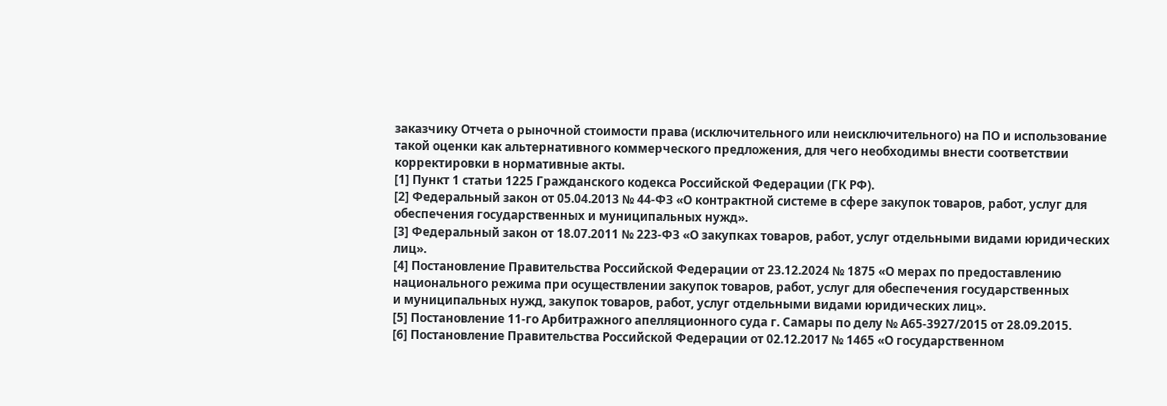заказчику Отчета о рыночной стоимости права (исключительного или неисключительного) на ПО и использование такой оценки как альтернативного коммерческого предложения, для чего необходимы внести соответствии корректировки в нормативные акты.
[1] Пункт 1 статьи 1225 Гражданского кодекса Российской Федерации (ГК РФ).
[2] Федеральный закон от 05.04.2013 № 44-ФЗ «О контрактной системе в сфере закупок товаров, работ, услуг для обеспечения государственных и муниципальных нужд».
[3] Федеральный закон от 18.07.2011 № 223-ФЗ «О закупках товаров, работ, услуг отдельными видами юридических лиц».
[4] Постановление Правительства Российской Федерации от 23.12.2024 № 1875 «О мерах по предоставлению национального режима при осуществлении закупок товаров, работ, услуг для обеспечения государственных
и муниципальных нужд, закупок товаров, работ, услуг отдельными видами юридических лиц».
[5] Постановление 11-го Арбитражного апелляционного суда г. Самары по делу № А65-3927/2015 от 28.09.2015.
[6] Постановление Правительства Российской Федерации от 02.12.2017 № 1465 «О государственном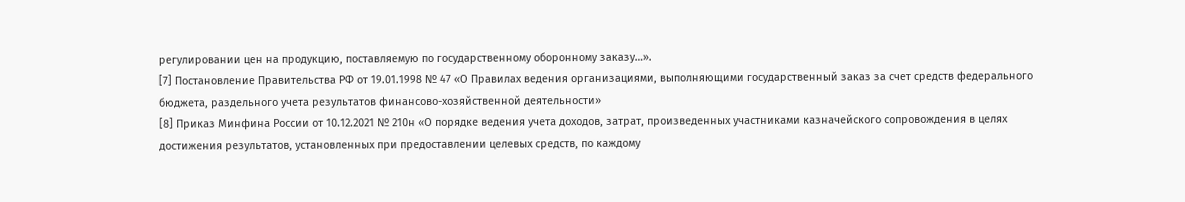регулировании цен на продукцию, поставляемую по государственному оборонному заказу…».
[7] Постановление Правительства РФ от 19.01.1998 № 47 «О Правилах ведения организациями, выполняющими государственный заказ за счет средств федерального бюджета, раздельного учета результатов финансово-хозяйственной деятельности»
[8] Приказ Минфина России от 10.12.2021 № 210н «О порядке ведения учета доходов, затрат, произведенных участниками казначейского сопровождения в целях достижения результатов, установленных при предоставлении целевых средств, по каждому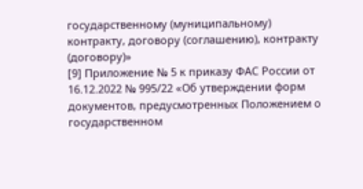государственному (муниципальному) контракту, договору (соглашению), контракту (договору)»
[9] Приложение № 5 к приказу ФАС России от 16.12.2022 № 995/22 «Об утверждении форм документов, предусмотренных Положением о государственном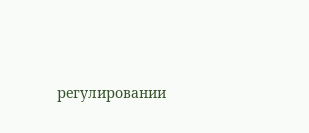регулировании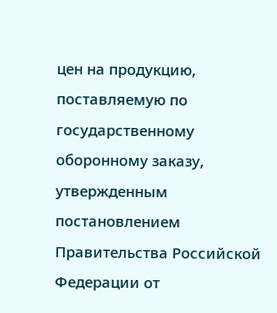цен на продукцию, поставляемую по государственному оборонному заказу, утвержденным постановлением Правительства Российской Федерации от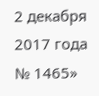2 декабря 2017 года № 1465»